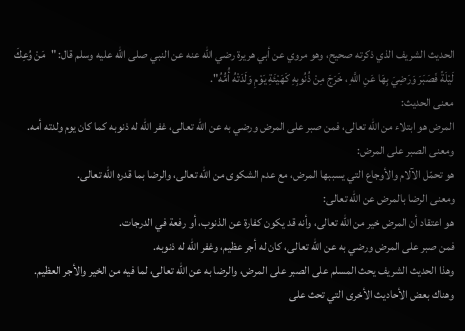الحديث الشريف الذي ذكرته صحيح، وهو مروي عن أبي هريرة رضي الله عنه عن النبي صلى الله عليه وسلم قال: "مَنْ وُعِكَ لَيْلَةً فَصَبَرَ وَرَضِيَ بِهَا عَنِ اللَّهِ ، خَرَجَ مِنْ ذُنُوبِهِ كَهَيْئَةِ يَوْمِ وَلَدَتْهُ أُمُّهُ".
معنى الحديث:
المرض هو ابتلاء من الله تعالى، فمن صبر على المرض ورضي به عن الله تعالى، غفر الله له ذنوبه كما كان يوم ولدته أمه.
ومعنى الصبر على المرض:
هو تحمّل الآلام والأوجاع التي يسببها المرض، مع عدم الشكوى من الله تعالى، والرضا بما قدره الله تعالى.
ومعنى الرضا بالمرض عن الله تعالى:
هو اعتقاد أن المرض خير من الله تعالى، وأنه قد يكون كفارة عن الذنوب، أو رفعة في الدرجات.
فمن صبر على المرض ورضي به عن الله تعالى، كان له أجر عظيم، وغفر الله له ذنوبه.
وهذا الحديث الشريف يحث المسلم على الصبر على المرض، والرضا به عن الله تعالى، لما فيه من الخير والأجر العظيم.
وهناك بعض الأحاديث الأخرى التي تحث على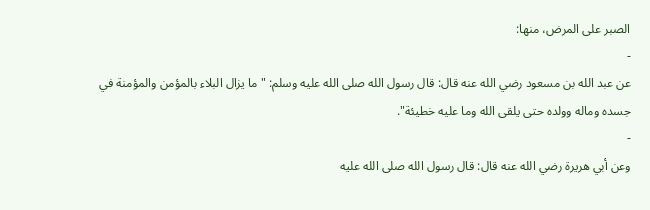الصبر على المرض، منها:
-
عن عبد الله بن مسعود رضي الله عنه قال: قال رسول الله صلى الله عليه وسلم: "ما يزال البلاء بالمؤمن والمؤمنة في جسده وماله وولده حتى يلقى الله وما عليه خطيئة".
-
وعن أبي هريرة رضي الله عنه قال: قال رسول الله صلى الله عليه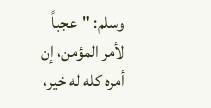وسلم: "عجباً لأمر المؤمن، إن أمره كله له خير،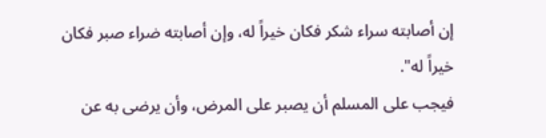إن أصابته سراء شكر فكان خيراً له، وإن أصابته ضراء صبر فكان خيراً له".
فيجب على المسلم أن يصبر على المرض، وأن يرضى به عن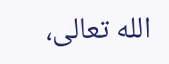الله تعالى،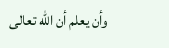وأن يعلم أن الله تعالى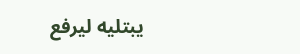يبتليه ليرفع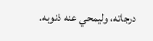درجاته، وليمحي عنه ذنوبه.